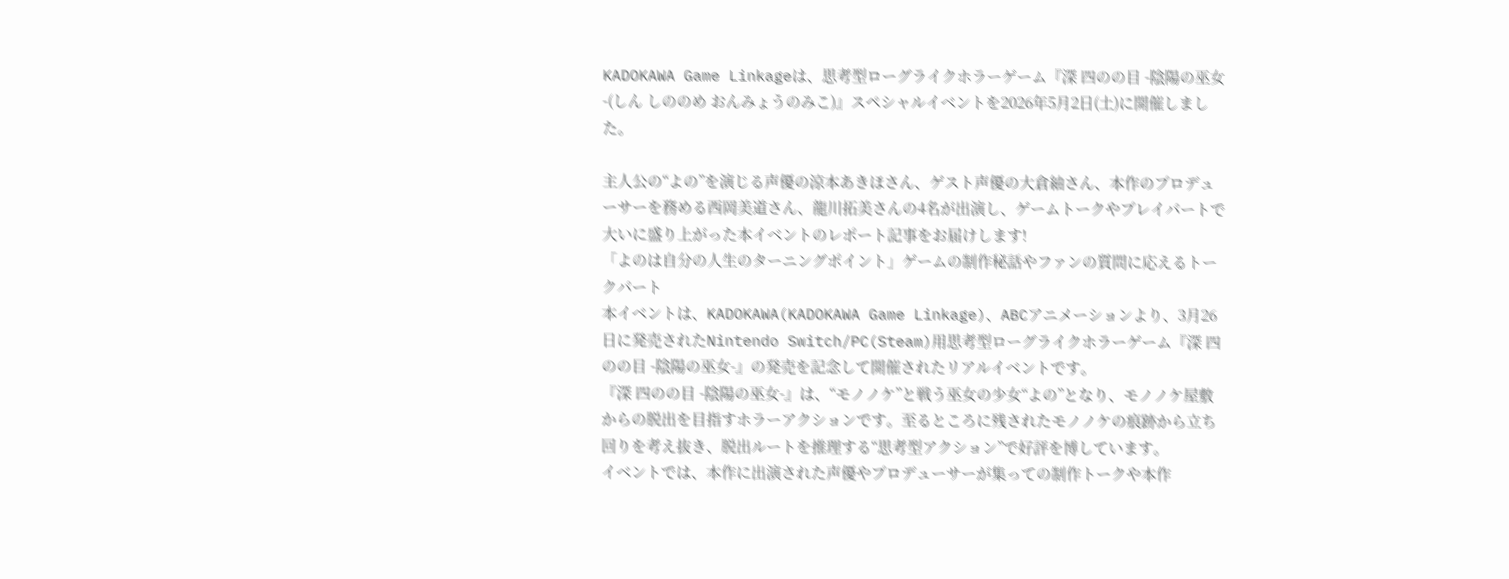KADOKAWA Game Linkageは、思考型ローグライクホラーゲーム『深 四のの目 -陰陽の巫女-(しん しののめ おんみょうのみこ)』スペシャルイベントを2026年5月2日(土)に開催しました。

主人公の“よの”を演じる声優の涼本あきほさん、ゲスト声優の大倉紬さん、本作のプロデューサーを務める西岡美道さん、龍川拓美さんの4名が出演し、ゲームトークやプレイパートで大いに盛り上がった本イベントのレポート記事をお届けします!
「よのは自分の人生のターニングポイント」ゲームの制作秘話やファンの質問に応えるトークパート
本イベントは、KADOKAWA(KADOKAWA Game Linkage)、ABCアニメーションより、3月26日に発売されたNintendo Switch/PC(Steam)用思考型ローグライクホラーゲーム『深 四のの目 -陰陽の巫女-』の発売を記念して開催されたリアルイベントです。
『深 四のの目 -陰陽の巫女-』は、“モノノケ”と戦う巫女の少女“よの”となり、モノノケ屋敷からの脱出を目指すホラーアクションです。至るところに残されたモノノケの痕跡から立ち回りを考え抜き、脱出ルートを推理する“思考型アクション”で好評を博しています。
イベントでは、本作に出演された声優やプロデューサーが集っての制作トークや本作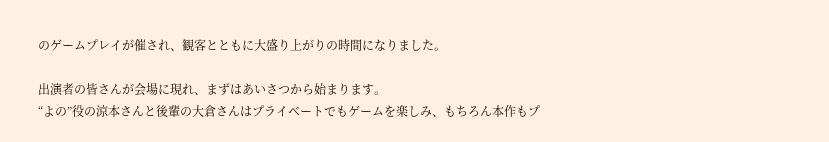のゲームプレイが催され、観客とともに大盛り上がりの時間になりました。

出演者の皆さんが会場に現れ、まずはあいさつから始まります。
“よの”役の涼本さんと後輩の大倉さんはプライベートでもゲームを楽しみ、もちろん本作もプ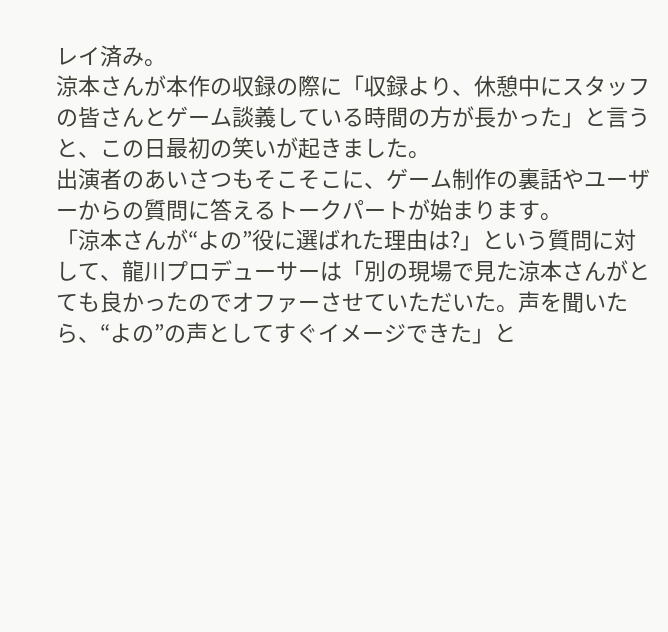レイ済み。
涼本さんが本作の収録の際に「収録より、休憩中にスタッフの皆さんとゲーム談義している時間の方が長かった」と言うと、この日最初の笑いが起きました。
出演者のあいさつもそこそこに、ゲーム制作の裏話やユーザーからの質問に答えるトークパートが始まります。
「涼本さんが“よの”役に選ばれた理由は?」という質問に対して、龍川プロデューサーは「別の現場で見た涼本さんがとても良かったのでオファーさせていただいた。声を聞いたら、“よの”の声としてすぐイメージできた」と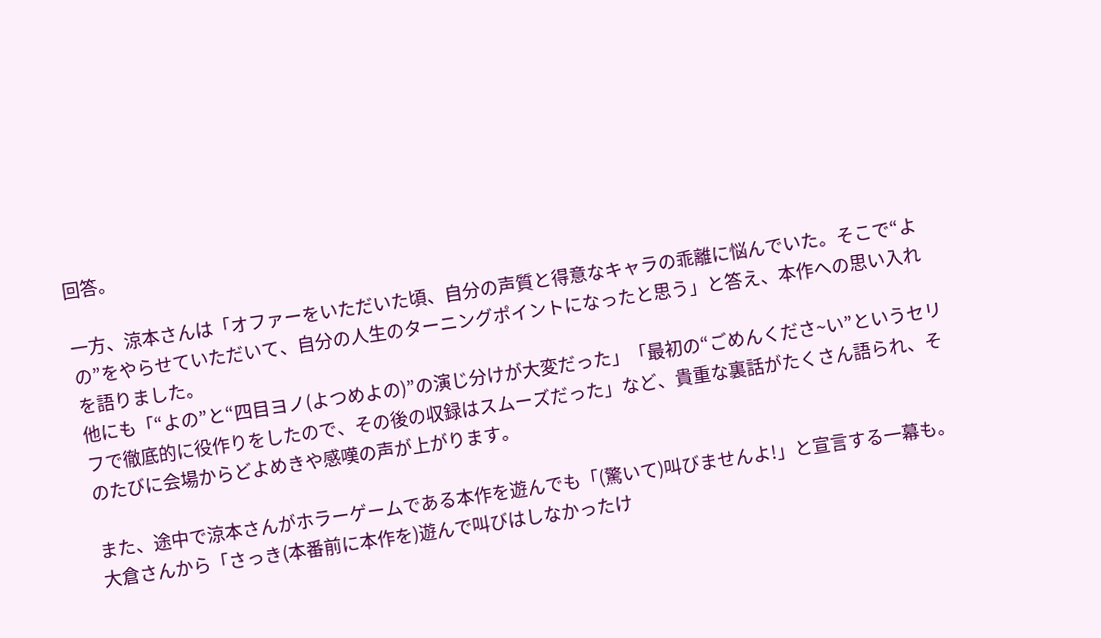回答。

一方、涼本さんは「オファーをいただいた頃、自分の声質と得意なキャラの乖離に悩んでいた。そこで“よの”をやらせていただいて、自分の人生のターニングポイントになったと思う」と答え、本作への思い入れを語りました。
他にも「“よの”と“四目ヨノ(よつめよの)”の演じ分けが大変だった」「最初の“ごめんくださ~い”というセリフで徹底的に役作りをしたので、その後の収録はスムーズだった」など、貴重な裏話がたくさん語られ、そのたびに会場からどよめきや感嘆の声が上がります。

また、途中で涼本さんがホラーゲームである本作を遊んでも「(驚いて)叫びませんよ!」と宣言する一幕も。大倉さんから「さっき(本番前に本作を)遊んで叫びはしなかったけ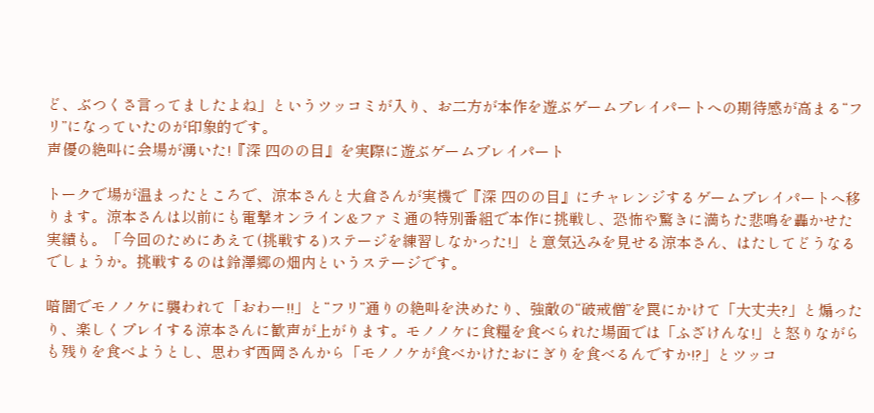ど、ぶつくさ言ってましたよね」というツッコミが入り、お二方が本作を遊ぶゲームプレイパートへの期待感が高まる“フリ”になっていたのが印象的です。
声優の絶叫に会場が湧いた!『深 四のの目』を実際に遊ぶゲームプレイパート

トークで場が温まったところで、涼本さんと大倉さんが実機で『深 四のの目』にチャレンジするゲームプレイパートへ移ります。涼本さんは以前にも電撃オンライン&ファミ通の特別番組で本作に挑戦し、恐怖や驚きに満ちた悲鳴を轟かせた実績も。「今回のためにあえて(挑戦する)ステージを練習しなかった!」と意気込みを見せる涼本さん、はたしてどうなるでしょうか。挑戦するのは鈴澤郷の畑内というステージです。

暗闇でモノノケに襲われて「おわー!!」と“フリ”通りの絶叫を決めたり、強敵の“破戒僧”を罠にかけて「大丈夫?」と煽ったり、楽しくプレイする涼本さんに歓声が上がります。モノノケに食糧を食べられた場面では「ふざけんな!」と怒りながらも残りを食べようとし、思わず西岡さんから「モノノケが食べかけたおにぎりを食べるんですか!?」とツッコ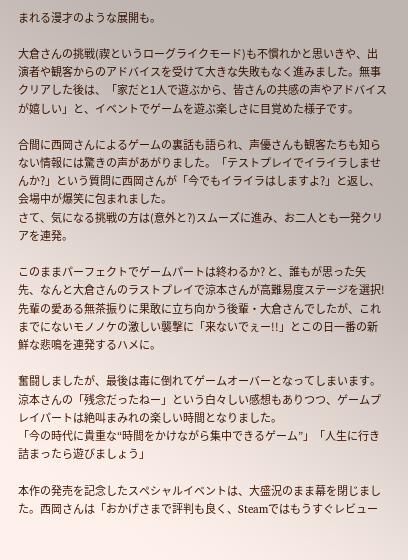まれる漫才のような展開も。

大倉さんの挑戦(禊というローグライクモード)も不慣れかと思いきや、出演者や観客からのアドバイスを受けて大きな失敗もなく進みました。無事クリアした後は、「家だと1人で遊ぶから、皆さんの共感の声やアドバイスが嬉しい」と、イベントでゲームを遊ぶ楽しさに目覚めた様子です。

合間に西岡さんによるゲームの裏話も語られ、声優さんも観客たちも知らない情報には驚きの声があがりました。「テストプレイでイライラしませんか?」という質問に西岡さんが「今でもイライラはしますよ?」と返し、会場中が爆笑に包まれました。
さて、気になる挑戦の方は(意外と?)スムーズに進み、お二人とも一発クリアを連発。

このままパーフェクトでゲームパートは終わるか? と、誰もが思った矢先、なんと大倉さんのラストプレイで涼本さんが高難易度ステージを選択! 先輩の愛ある無茶振りに果敢に立ち向かう後輩・大倉さんでしたが、これまでにないモノノケの激しい襲撃に「来ないでぇー!!」とこの日一番の新鮮な悲鳴を連発するハメに。

奮闘しましたが、最後は毒に倒れてゲームオーバーとなってしまいます。涼本さんの「残念だったねー」という白々しい感想もありつつ、ゲームプレイパートは絶叫まみれの楽しい時間となりました。
「今の時代に貴重な“時間をかけながら集中できるゲーム”」「人生に行き詰まったら遊びましょう」

本作の発売を記念したスペシャルイベントは、大盛況のまま幕を閉じました。西岡さんは「おかげさまで評判も良く、Steamではもうすぐレビュー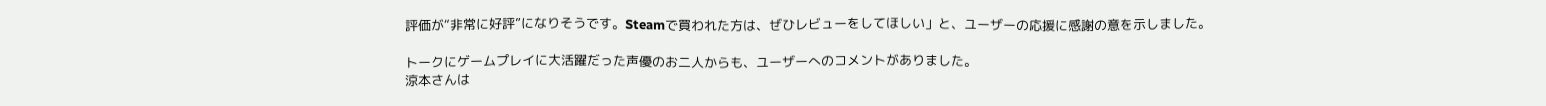評価が“非常に好評”になりそうです。Steamで買われた方は、ぜひレビューをしてほしい」と、ユーザーの応援に感謝の意を示しました。

トークにゲームプレイに大活躍だった声優のお二人からも、ユーザーへのコメントがありました。
涼本さんは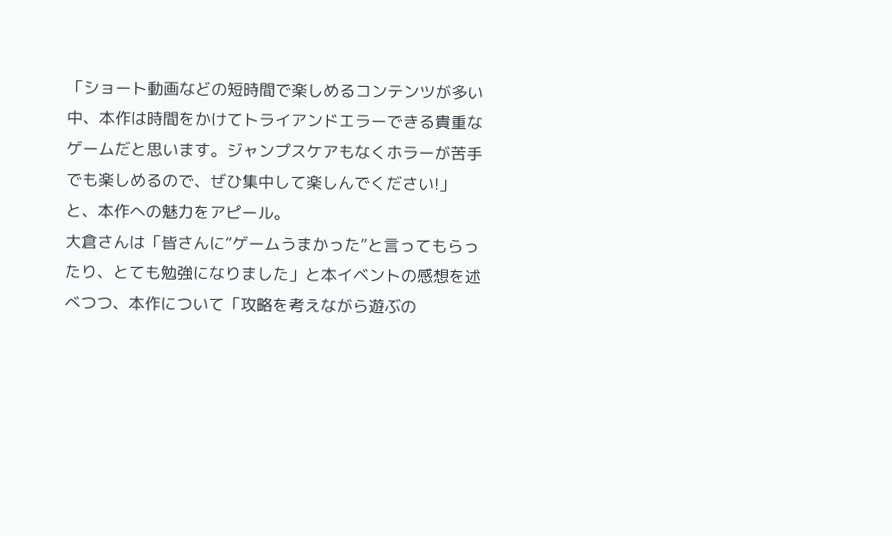「ショート動画などの短時間で楽しめるコンテンツが多い中、本作は時間をかけてトライアンドエラーできる貴重なゲームだと思います。ジャンプスケアもなくホラーが苦手でも楽しめるので、ぜひ集中して楽しんでください!」と、本作への魅力をアピール。
大倉さんは「皆さんに“ゲームうまかった”と言ってもらったり、とても勉強になりました」と本イベントの感想を述べつつ、本作について「攻略を考えながら遊ぶの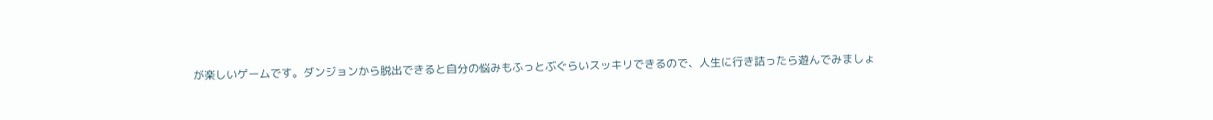が楽しいゲームです。ダンジョンから脱出できると自分の悩みもふっとぶぐらいスッキリできるので、人生に行き詰ったら遊んでみましょ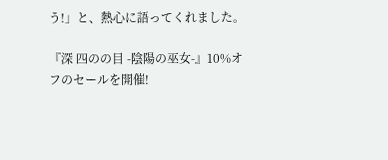う!」と、熱心に語ってくれました。

『深 四のの目 -陰陽の巫女-』10%オフのセールを開催!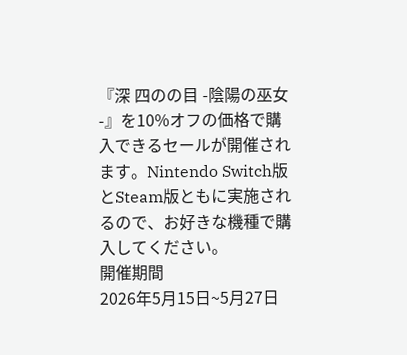『深 四のの目 -陰陽の巫女-』を10%オフの価格で購入できるセールが開催されます。Nintendo Switch版とSteam版ともに実施されるので、お好きな機種で購入してください。
開催期間
2026年5月15日~5月27日